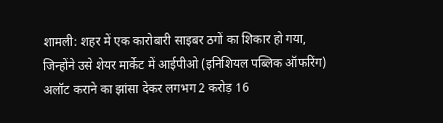शामली: शहर में एक कारोबारी साइबर ठगों का शिकार हो गया, जिन्होंने उसे शेयर मार्केट में आईपीओ (इनिशियल पब्लिक ऑफरिंग) अलॉट कराने का झांसा देकर लगभग 2 करोड़ 16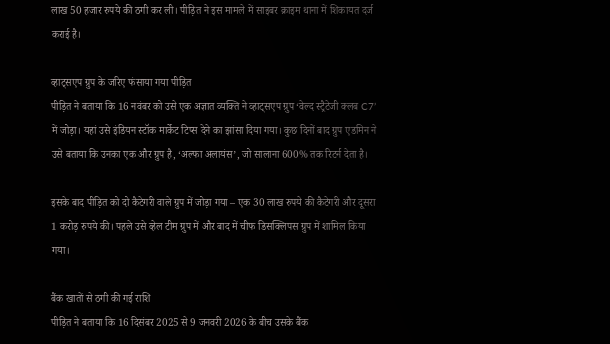लाख 50 हजार रुपये की ठगी कर ली। पीड़ित ने इस मामले में साइबर क्राइम थाना में शिकायत दर्ज कराई है।

व्हाट्सएप ग्रुप के जरिए फंसाया गया पीड़ित
पीड़ित ने बताया कि 16 नवंबर को उसे एक अज्ञात व्यक्ति ने व्हाट्सएप ग्रुप ‘वेल्द स्ट्रैटेजी क्लब C7’ में जोड़ा। यहां उसे इंडियन स्टॉक मार्केट टिप्स देने का झांसा दिया गया। कुछ दिनों बाद ग्रुप एडमिन ने उसे बताया कि उनका एक और ग्रुप है, ‘अल्फा अलायंस’, जो सालाना 600% तक रिटर्न देता है।

इसके बाद पीड़ित को दो कैटेगरी वाले ग्रुप में जोड़ा गया – एक 30 लाख रुपये की कैटेगरी और दूसरा 1 करोड़ रुपये की। पहले उसे व्हेल टीम ग्रुप में और बाद में चीफ डिसक्लिपस ग्रुप में शामिल किया गया।

बैंक खातों से ठगी की गई राशि
पीड़ित ने बताया कि 16 दिसंबर 2025 से 9 जनवरी 2026 के बीच उसके बैंक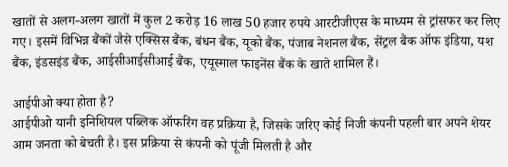खातों से अलग-अलग खातों में कुल 2 करोड़ 16 लाख 50 हजार रुपये आरटीजीएस के माध्यम से ट्रांसफर कर लिए गए। इसमें विभिन्न बैंकों जैसे एक्सिस बैंक, बंधन बैंक, यूको बैंक, पंजाब नेशनल बैंक, सेंट्रल बैंक ऑफ इंडिया, यश बैंक, इंडसइंड बैंक, आईसीआईसीआई बैंक, एयूस्माल फाइनेंस बैंक के खाते शामिल हैं।

आईपीओ क्या होता है?
आईपीओ यानी इनिशियल पब्लिक ऑफरिंग वह प्रक्रिया है, जिसके जरिए कोई निजी कंपनी पहली बार अपने शेयर आम जनता को बेचती है। इस प्रक्रिया से कंपनी को पूंजी मिलती है और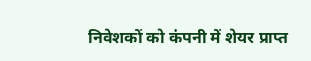निवेशकों को कंपनी में शेयर प्राप्त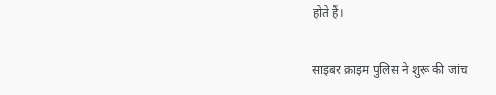होते हैं।

साइबर क्राइम पुलिस ने शुरू की जांच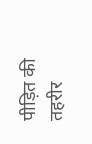पीड़ित की तहरीर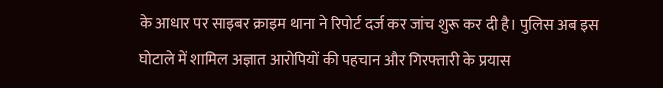के आधार पर साइबर क्राइम थाना ने रिपोर्ट दर्ज कर जांच शुरू कर दी है। पुलिस अब इस घोटाले में शामिल अज्ञात आरोपियों की पहचान और गिरफ्तारी के प्रयास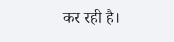कर रही है।